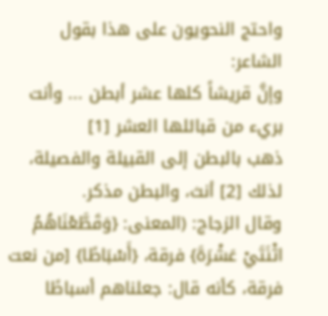واحتج النحويون على هذا بقول الشاعر:
وإنَّ قريشاً كلها عشر أبطن ... وأنت بريء من قبائلها العشر [1]
ذهب بالبطن إلى القبيلة والفصيلة، لذلك [2] أنث، والبطن مذكر.
وقال الزجاج: (المعنى: {وَقَطَّعْنَاهُمُ اثْنَتَيْ عَشْرَةَ} فرقة، {أَسْبَاطًا} [من نعت فرقة، كأنه قال: جعلناهم أسباطًا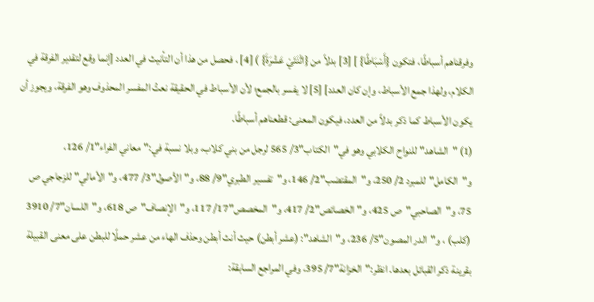وفرقناهم أسباطًا، فتكون {أَسْبَاطًا} ] [3] بدلاً من {اثْنَتَيْ عَشْرَةَ} ) [4] ، فحصل من هذا أن التأنيث في العدد [إنما وقع لتقدير الفرقة في الكلام، ولهذا جمع الأسباط، وإن كان العدد] [5] لا يفسر بالجمع؛ لأن الأسباط في الحقيقة نعتُ المفسر المحذوف وهو الفرقة، ويجوز أن يكون الأسباط كما ذكر بدلاً من العدد، فيكون المعنى: قطعناهم أسباطًا.
(1) "الشاهد"للنواح الكلابي وهو في"الكتاب"3/ 565 لرجل من بني كلاب، وبلا نسبة في:"معاني الفراء"1/ 126، و"الكامل"للمبرد 2/ 250، و"المقتضب"2/ 146، و"تفسير الطبري"9/ 88، و"الأصول"3/ 477، و"الأمالي"للزجاجي ص 75، و"الصاحبي"ص 425، و"الخصائص"2/ 417، و"المخصص"17/ 117، و"الإنصاف"ص 618، و"اللسان"7/ 3910 (كلب) ، و"الدر المصون"5/ 236، و"الشاهد": (عشر أبطن) حيث أنث أبطن وحذف الهاء من عشر حملًا للبطن على معنى القبيلة بقرينة ذكر القبائل بعدها. انظر:"الخزانة"7/ 395، وفي المراجع السابقة: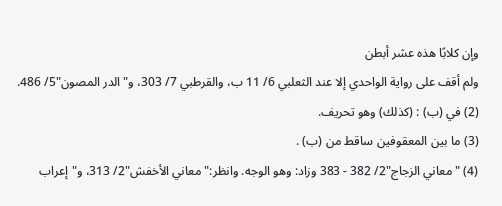وإن كلابًا هذه عشر أبطن
ولم أقف على رواية الواحدي إلا عند الثعلبي 6/ 11 ب، والقرطبي 7/ 303، و"الدر المصون"5/ 486.
(2) في (ب) : (كذلك) وهو تحريف.
(3) ما بين المعقوفين ساقط من (ب) .
(4) "معاني الزجاج"2/ 382 - 383 وزاد: وهو الوجه. وانظر:"معاني الأخفش"2/ 313، و"إعراب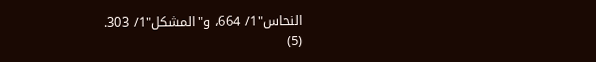النحاس"1/ 664، و"المشكل"1/ 303.
(5)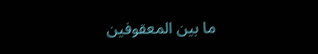ما بين المعقوفين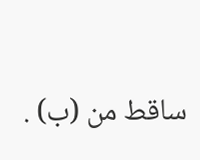ساقط من (ب) .